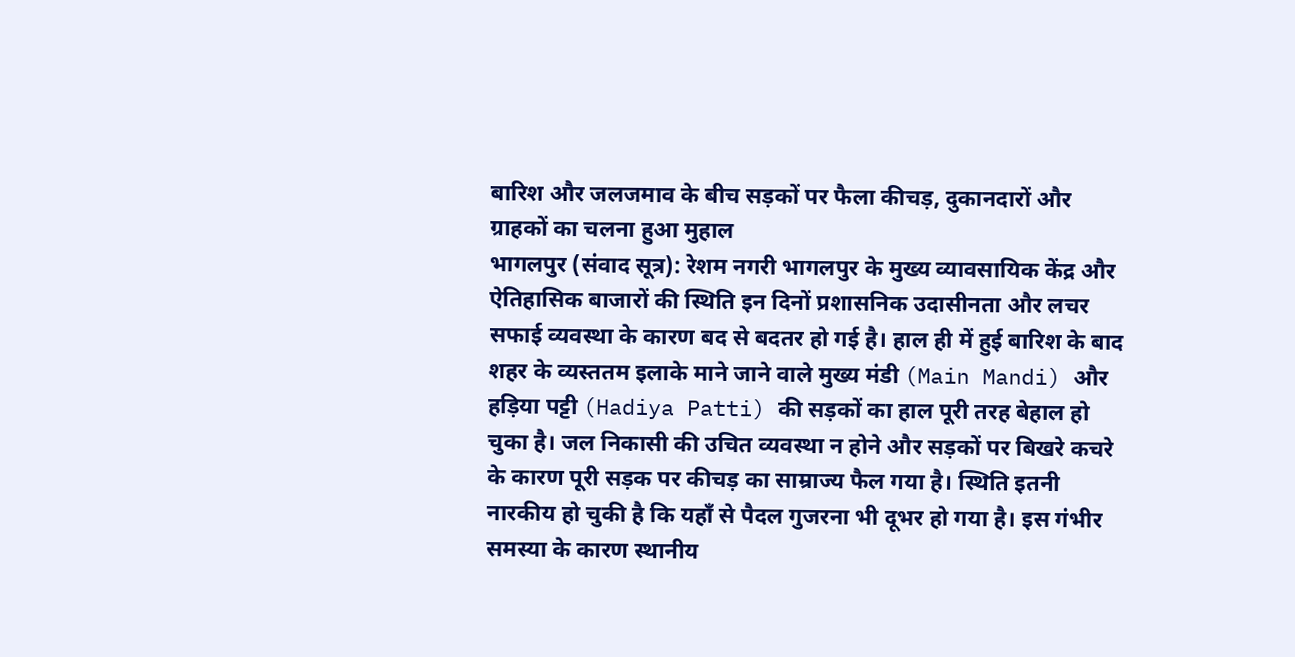बारिश और जलजमाव के बीच सड़कों पर फैला कीचड़, दुकानदारों और ग्राहकों का चलना हुआ मुहाल
भागलपुर (संवाद सूत्र): रेशम नगरी भागलपुर के मुख्य व्यावसायिक केंद्र और ऐतिहासिक बाजारों की स्थिति इन दिनों प्रशासनिक उदासीनता और लचर सफाई व्यवस्था के कारण बद से बदतर हो गई है। हाल ही में हुई बारिश के बाद शहर के व्यस्ततम इलाके माने जाने वाले मुख्य मंडी (Main Mandi) और हड़िया पट्टी (Hadiya Patti) की सड़कों का हाल पूरी तरह बेहाल हो चुका है। जल निकासी की उचित व्यवस्था न होने और सड़कों पर बिखरे कचरे के कारण पूरी सड़क पर कीचड़ का साम्राज्य फैल गया है। स्थिति इतनी नारकीय हो चुकी है कि यहाँ से पैदल गुजरना भी दूभर हो गया है। इस गंभीर समस्या के कारण स्थानीय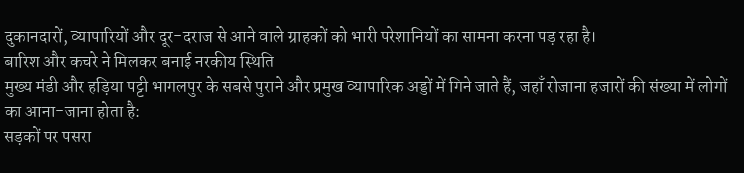दुकानदारों, व्यापारियों और दूर-दराज से आने वाले ग्राहकों को भारी परेशानियों का सामना करना पड़ रहा है।
बारिश और कचरे ने मिलकर बनाई नरकीय स्थिति
मुख्य मंडी और हड़िया पट्टी भागलपुर के सबसे पुराने और प्रमुख व्यापारिक अड्डों में गिने जाते हैं, जहाँ रोजाना हजारों की संख्या में लोगों का आना-जाना होता है:
सड़कों पर पसरा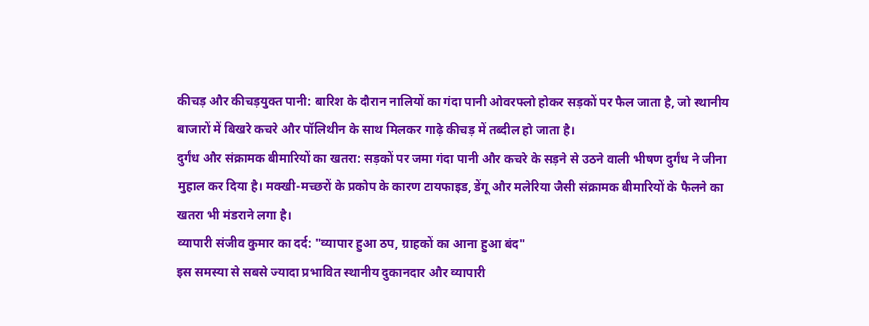कीचड़ और कीचड़युक्त पानी: बारिश के दौरान नालियों का गंदा पानी ओवरफ्लो होकर सड़कों पर फैल जाता है, जो स्थानीय बाजारों में बिखरे कचरे और पॉलिथीन के साथ मिलकर गाढ़े कीचड़ में तब्दील हो जाता है।
दुर्गंध और संक्रामक बीमारियों का खतरा: सड़कों पर जमा गंदा पानी और कचरे के सड़ने से उठने वाली भीषण दुर्गंध ने जीना मुहाल कर दिया है। मक्खी-मच्छरों के प्रकोप के कारण टायफाइड, डेंगू और मलेरिया जैसी संक्रामक बीमारियों के फैलने का खतरा भी मंडराने लगा है।
व्यापारी संजीव कुमार का दर्द: "व्यापार हुआ ठप, ग्राहकों का आना हुआ बंद"
इस समस्या से सबसे ज्यादा प्रभावित स्थानीय दुकानदार और व्यापारी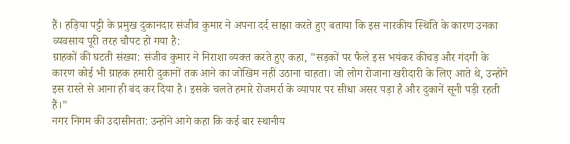हैं। हड़िया पट्टी के प्रमुख दुकानदार संजीव कुमार ने अपना दर्द साझा करते हुए बताया कि इस नारकीय स्थिति के कारण उनका व्यवसाय पूरी तरह चौपट हो गया है:
ग्राहकों की घटती संख्या: संजीव कुमार ने निराशा व्यक्त करते हुए कहा, "सड़कों पर फैले इस भयंकर कीचड़ और गंदगी के कारण कोई भी ग्राहक हमारी दुकानों तक आने का जोखिम नहीं उठाना चाहता। जो लोग रोजाना खरीदारी के लिए आते थे, उन्होंने इस रास्ते से आना ही बंद कर दिया है। इसके चलते हमारे रोजमर्रा के व्यापार पर सीधा असर पड़ा है और दुकानें सूनी पड़ी रहती हैं।"
नगर निगम की उदासीनता: उन्होंने आगे कहा कि कई बार स्थानीय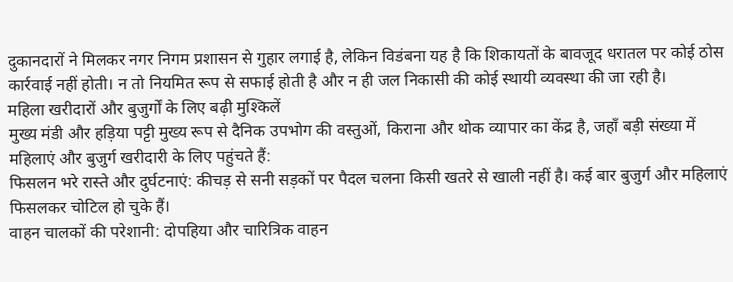दुकानदारों ने मिलकर नगर निगम प्रशासन से गुहार लगाई है, लेकिन विडंबना यह है कि शिकायतों के बावजूद धरातल पर कोई ठोस कार्रवाई नहीं होती। न तो नियमित रूप से सफाई होती है और न ही जल निकासी की कोई स्थायी व्यवस्था की जा रही है।
महिला खरीदारों और बुजुर्गों के लिए बढ़ी मुश्किलें
मुख्य मंडी और हड़िया पट्टी मुख्य रूप से दैनिक उपभोग की वस्तुओं, किराना और थोक व्यापार का केंद्र है, जहाँ बड़ी संख्या में महिलाएं और बुजुर्ग खरीदारी के लिए पहुंचते हैं:
फिसलन भरे रास्ते और दुर्घटनाएं: कीचड़ से सनी सड़कों पर पैदल चलना किसी खतरे से खाली नहीं है। कई बार बुजुर्ग और महिलाएं फिसलकर चोटिल हो चुके हैं।
वाहन चालकों की परेशानी: दोपहिया और चारित्रिक वाहन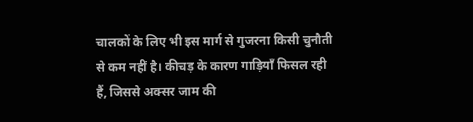चालकों के लिए भी इस मार्ग से गुजरना किसी चुनौती से कम नहीं है। कीचड़ के कारण गाड़ियाँ फिसल रही हैं, जिससे अक्सर जाम की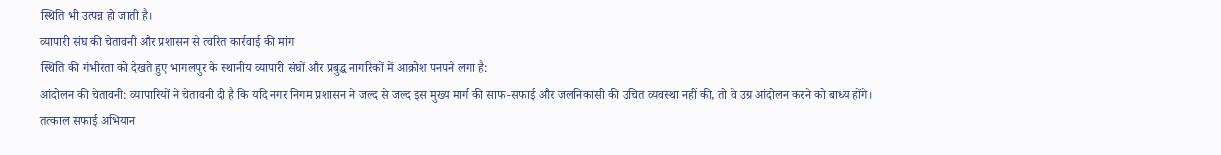स्थिति भी उत्पन्न हो जाती है।
व्यापारी संघ की चेतावनी और प्रशासन से त्वरित कार्रवाई की मांग
स्थिति की गंभीरता को देखते हुए भागलपुर के स्थानीय व्यापारी संघों और प्रबुद्ध नागरिकों में आक्रोश पनपने लगा है:
आंदोलन की चेतावनी: व्यापारियों ने चेतावनी दी है कि यदि नगर निगम प्रशासन ने जल्द से जल्द इस मुख्य मार्ग की साफ-सफाई और जलनिकासी की उचित व्यवस्था नहीं की, तो वे उग्र आंदोलन करने को बाध्य होंगे।
तत्काल सफाई अभियान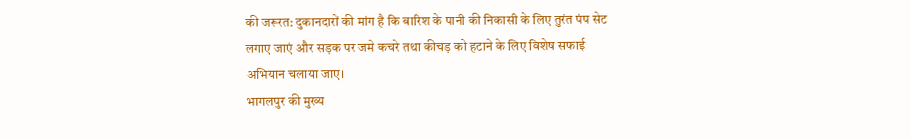की जरूरत: दुकानदारों की मांग है कि बारिश के पानी की निकासी के लिए तुरंत पंप सेट लगाए जाएं और सड़क पर जमे कचरे तथा कीचड़ को हटाने के लिए विशेष सफाई अभियान चलाया जाए।
भागलपुर की मुख्य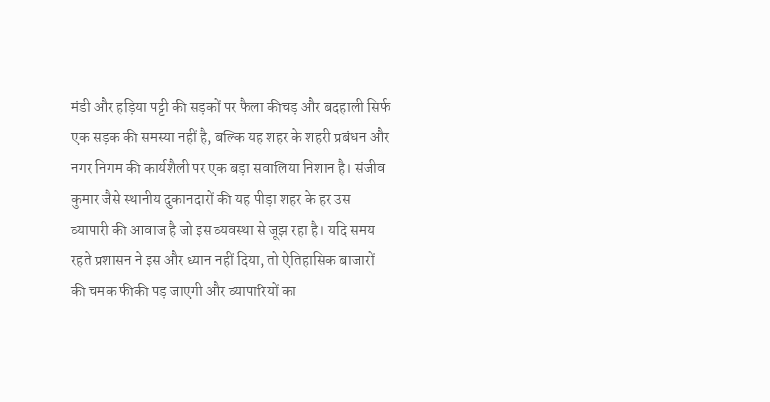मंडी और हड़िया पट्टी की सड़कों पर फैला कीचड़ और बदहाली सिर्फ एक सड़क की समस्या नहीं है, बल्कि यह शहर के शहरी प्रबंधन और नगर निगम की कार्यशैली पर एक बड़ा सवालिया निशान है। संजीव कुमार जैसे स्थानीय दुकानदारों की यह पीड़ा शहर के हर उस व्यापारी की आवाज है जो इस व्यवस्था से जूझ रहा है। यदि समय रहते प्रशासन ने इस और ध्यान नहीं दिया, तो ऐतिहासिक बाजारों की चमक फीकी पड़ जाएगी और व्यापारियों का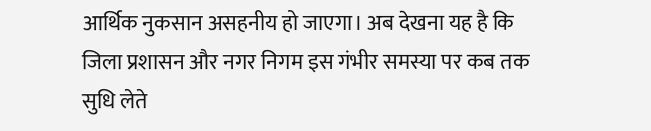आर्थिक नुकसान असहनीय हो जाएगा। अब देखना यह है कि जिला प्रशासन और नगर निगम इस गंभीर समस्या पर कब तक सुधि लेते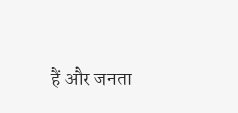हैं और जनता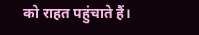को राहत पहुंचाते हैं।